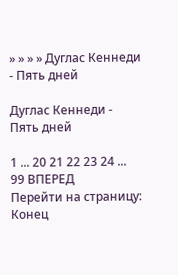» » » » Дуглас Кеннеди - Пять дней

Дуглас Кеннеди - Пять дней

1 ... 20 21 22 23 24 ... 99 ВПЕРЕД
Перейти на страницу:
Конец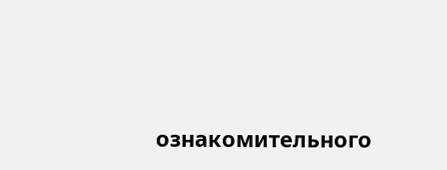ознакомительного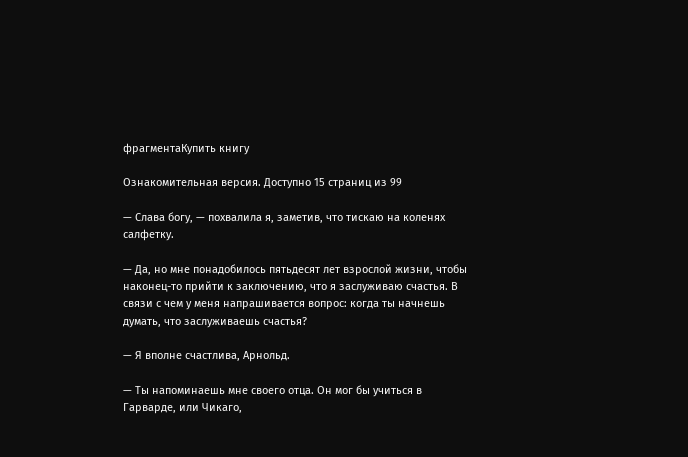фрагментаКупить книгу

Ознакомительная версия. Доступно 15 страниц из 99

— Слава богу, — похвалила я, заметив, что тискаю на коленях салфетку.

— Да, но мне понадобилось пятьдесят лет взрослой жизни, чтобы наконец-то прийти к заключению, что я заслуживаю счастья. В связи с чем у меня напрашивается вопрос: когда ты начнешь думать, что заслуживаешь счастья?

— Я вполне счастлива, Арнольд.

— Ты напоминаешь мне своего отца. Он мог бы учиться в Гарварде, или Чикаго,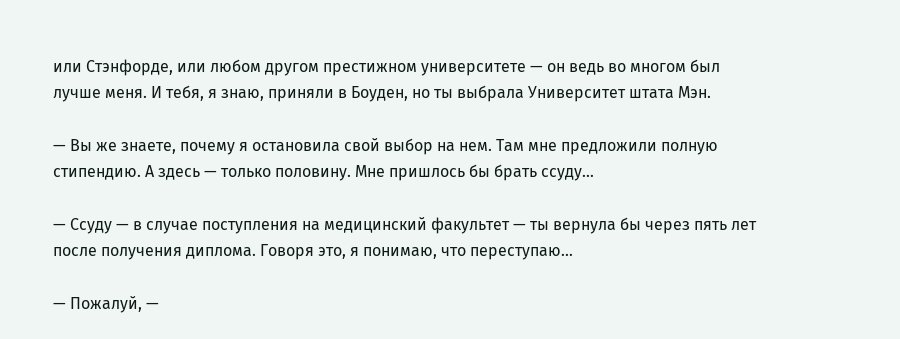или Стэнфорде, или любом другом престижном университете — он ведь во многом был лучше меня. И тебя, я знаю, приняли в Боуден, но ты выбрала Университет штата Мэн.

— Вы же знаете, почему я остановила свой выбор на нем. Там мне предложили полную стипендию. А здесь — только половину. Мне пришлось бы брать ссуду…

— Ссуду — в случае поступления на медицинский факультет — ты вернула бы через пять лет после получения диплома. Говоря это, я понимаю, что переступаю…

— Пожалуй, —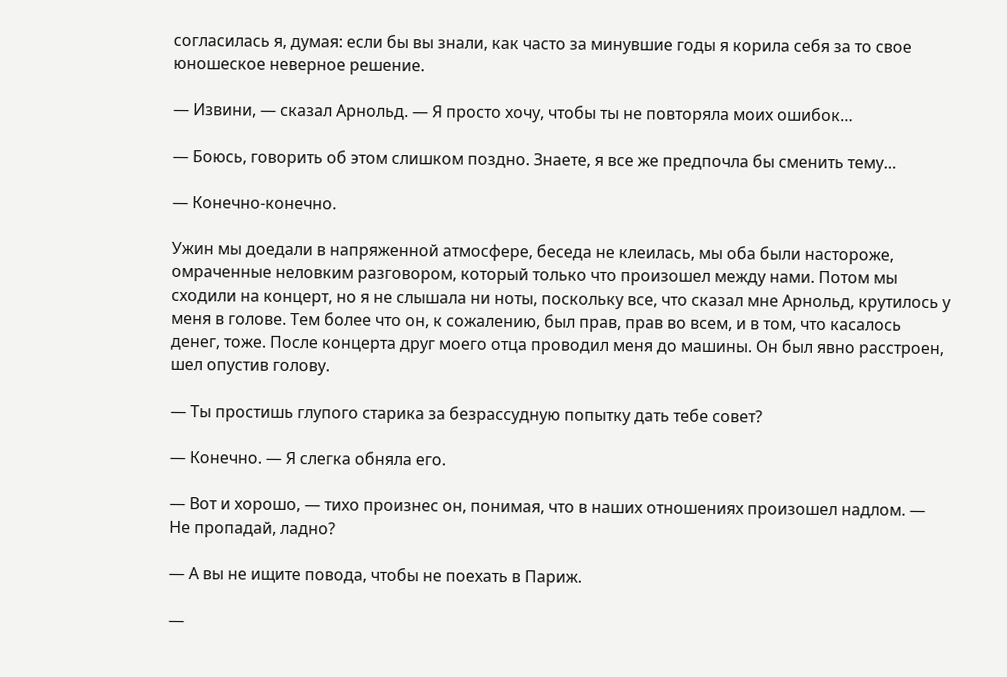согласилась я, думая: если бы вы знали, как часто за минувшие годы я корила себя за то свое юношеское неверное решение.

— Извини, — сказал Арнольд. — Я просто хочу, чтобы ты не повторяла моих ошибок…

— Боюсь, говорить об этом слишком поздно. Знаете, я все же предпочла бы сменить тему…

— Конечно-конечно.

Ужин мы доедали в напряженной атмосфере, беседа не клеилась, мы оба были настороже, омраченные неловким разговором, который только что произошел между нами. Потом мы сходили на концерт, но я не слышала ни ноты, поскольку все, что сказал мне Арнольд, крутилось у меня в голове. Тем более что он, к сожалению, был прав, прав во всем, и в том, что касалось денег, тоже. После концерта друг моего отца проводил меня до машины. Он был явно расстроен, шел опустив голову.

— Ты простишь глупого старика за безрассудную попытку дать тебе совет?

— Конечно. — Я слегка обняла его.

— Вот и хорошо, — тихо произнес он, понимая, что в наших отношениях произошел надлом. — Не пропадай, ладно?

— А вы не ищите повода, чтобы не поехать в Париж.

—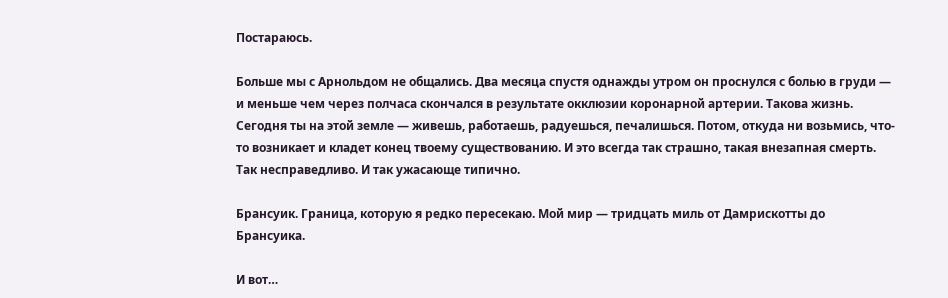Постараюсь.

Больше мы с Арнольдом не общались. Два месяца спустя однажды утром он проснулся с болью в груди — и меньше чем через полчаса скончался в результате окклюзии коронарной артерии. Такова жизнь. Сегодня ты на этой земле — живешь, работаешь, радуешься, печалишься. Потом, откуда ни возьмись, что-то возникает и кладет конец твоему существованию. И это всегда так страшно, такая внезапная смерть. Так несправедливо. И так ужасающе типично.

Брансуик. Граница, которую я редко пересекаю. Мой мир — тридцать миль от Дамрискотты до Брансуика.

И вот…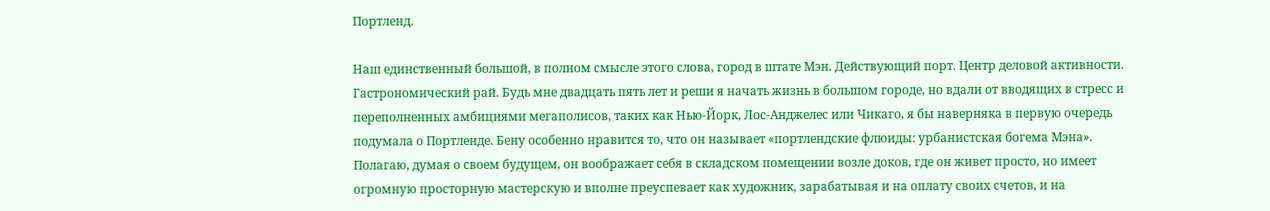Портленд.

Наш единственный большой, в полном смысле этого слова, город в штате Мэн. Действующий порт. Центр деловой активности. Гастрономический рай. Будь мне двадцать пять лет и реши я начать жизнь в большом городе, но вдали от вводящих в стресс и переполненных амбициями мегаполисов, таких как Нью-Йорк, Лос-Анджелес или Чикаго, я бы наверняка в первую очередь подумала о Портленде. Бену особенно нравится то, что он называет «портлендские флюиды: урбанистская богема Мэна». Полагаю, думая о своем будущем, он воображает себя в складском помещении возле доков, где он живет просто, но имеет огромную просторную мастерскую и вполне преуспевает как художник, зарабатывая и на оплату своих счетов, и на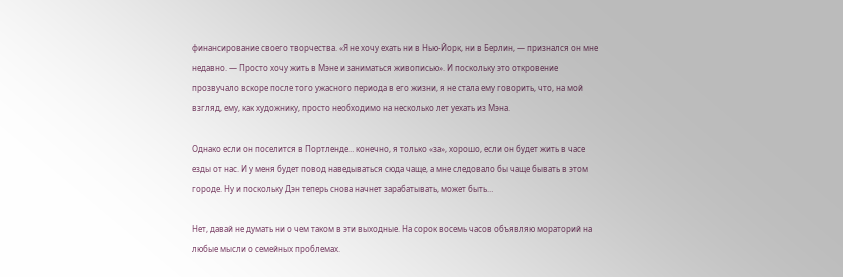финансирование своего творчества. «Я не хочу ехать ни в Нью-Йорк, ни в Берлин, — признался он мне недавно. — Просто хочу жить в Мэне и заниматься живописью». И поскольку это откровение прозвучало вскоре после того ужасного периода в его жизни, я не стала ему говорить, что, на мой взгляд, ему, как художнику, просто необходимо на несколько лет уехать из Мэна.

Однако если он поселится в Портленде… конечно, я только «за», хорошо, если он будет жить в часе езды от нас. И у меня будет повод наведываться сюда чаще, а мне следовало бы чаще бывать в этом городе. Ну и поскольку Дэн теперь снова начнет зарабатывать, может быть…

Нет, давай не думать ни о чем таком в эти выходные. На сорок восемь часов объявляю мораторий на любые мысли о семейных проблемах.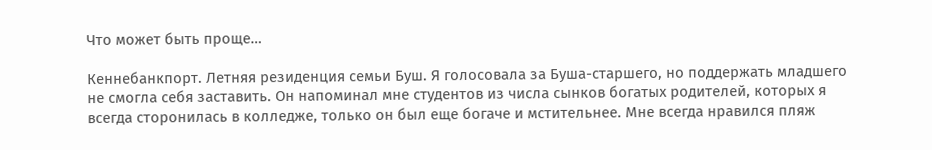Что может быть проще…

Кеннебанкпорт. Летняя резиденция семьи Буш. Я голосовала за Буша-старшего, но поддержать младшего не смогла себя заставить. Он напоминал мне студентов из числа сынков богатых родителей, которых я всегда сторонилась в колледже, только он был еще богаче и мстительнее. Мне всегда нравился пляж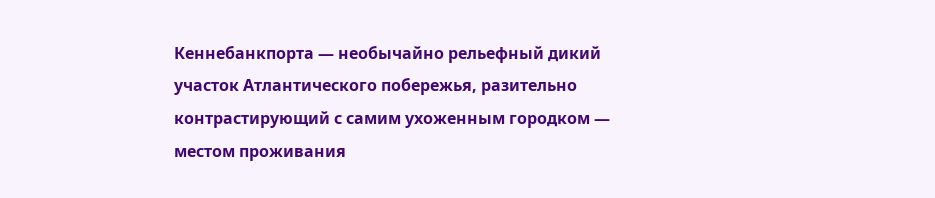Кеннебанкпорта — необычайно рельефный дикий участок Атлантического побережья, разительно контрастирующий с самим ухоженным городком — местом проживания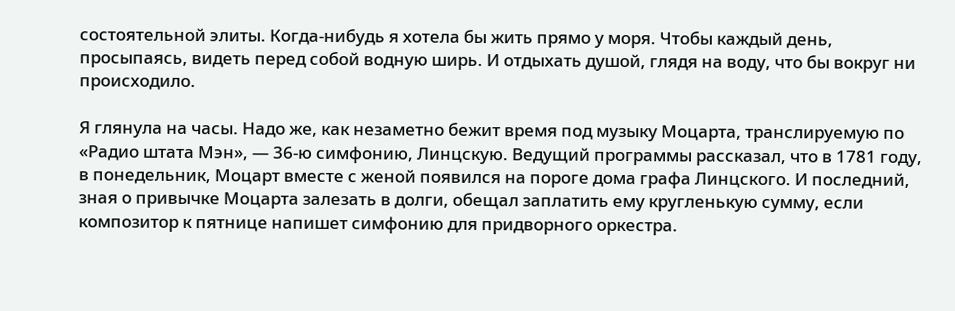состоятельной элиты. Когда-нибудь я хотела бы жить прямо у моря. Чтобы каждый день, просыпаясь, видеть перед собой водную ширь. И отдыхать душой, глядя на воду, что бы вокруг ни происходило.

Я глянула на часы. Надо же, как незаметно бежит время под музыку Моцарта, транслируемую по «Радио штата Мэн», — 36-ю симфонию, Линцскую. Ведущий программы рассказал, что в 1781 году, в понедельник, Моцарт вместе с женой появился на пороге дома графа Линцского. И последний, зная о привычке Моцарта залезать в долги, обещал заплатить ему кругленькую сумму, если композитор к пятнице напишет симфонию для придворного оркестра.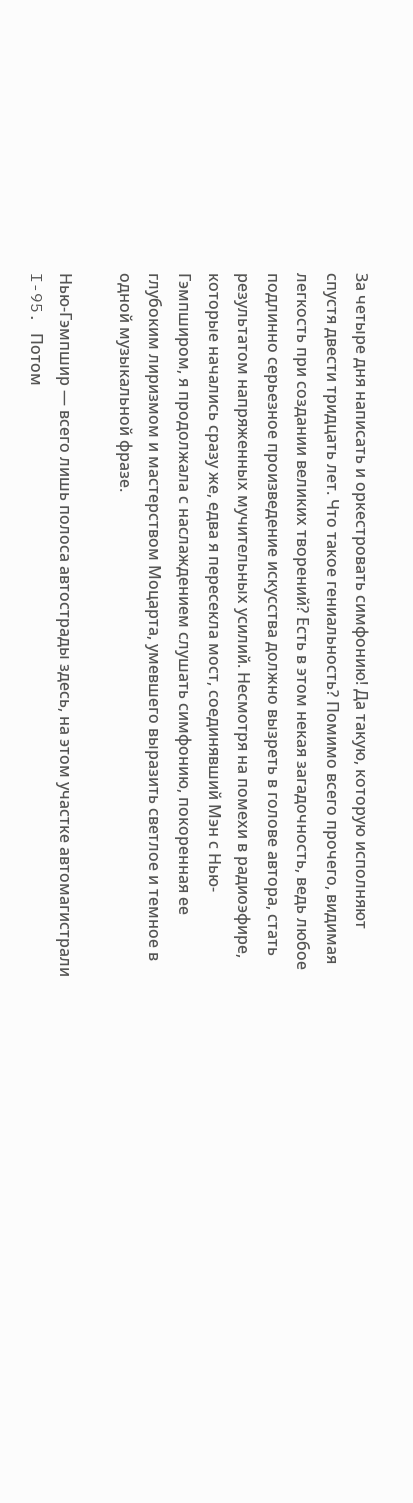За четыре дня написать и оркестровать симфонию! Да такую, которую исполняют спустя двести тридцать лет. Что такое гениальность? Помимо всего прочего, видимая легкость при создании великих творений? Есть в этом некая загадочность, ведь любое подлинно серьезное произведение искусства должно вызреть в голове автора, стать результатом напряженных мучительных усилий. Несмотря на помехи в радиоэфире, которые начались сразу же, едва я пересекла мост, соединявший Мэн с Нью-Гэмпширом, я продолжала с наслаждением слушать симфонию, покоренная ее глубоким лиризмом и мастерством Моцарта, умевшего выразить светлое и темное в одной музыкальной фразе.

Нью-Гэмпшир — всего лишь полоса автострады здесь, на этом участке автомагистрали I-95. Потом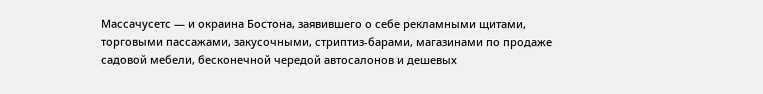Массачусетс — и окраина Бостона, заявившего о себе рекламными щитами, торговыми пассажами, закусочными, стриптиз-барами, магазинами по продаже садовой мебели, бесконечной чередой автосалонов и дешевых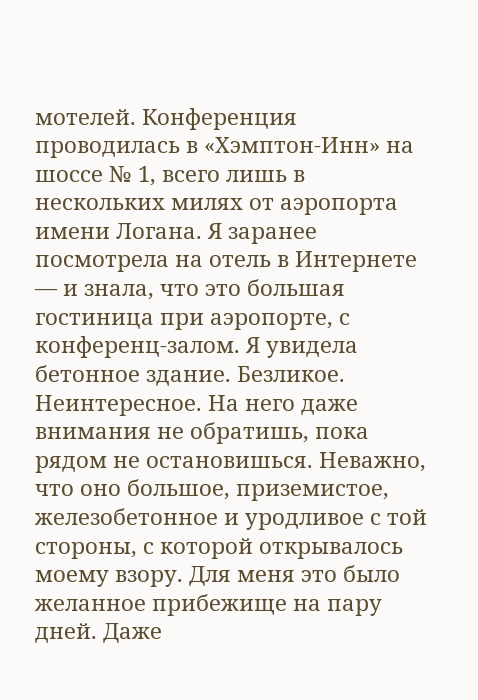мотелей. Конференция проводилась в «Хэмптон-Инн» на шоссе № 1, всего лишь в нескольких милях от аэропорта имени Логана. Я заранее посмотрела на отель в Интернете — и знала, что это большая гостиница при аэропорте, с конференц-залом. Я увидела бетонное здание. Безликое. Неинтересное. На него даже внимания не обратишь, пока рядом не остановишься. Неважно, что оно большое, приземистое, железобетонное и уродливое с той стороны, с которой открывалось моему взору. Для меня это было желанное прибежище на пару дней. Даже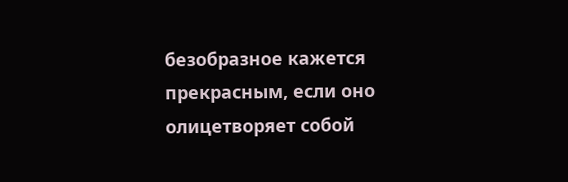безобразное кажется прекрасным, если оно олицетворяет собой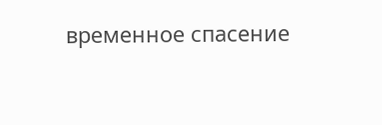временное спасение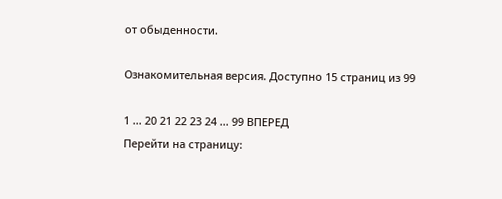от обыденности.

Ознакомительная версия. Доступно 15 страниц из 99

1 ... 20 21 22 23 24 ... 99 ВПЕРЕД
Перейти на страницу: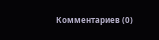Комментариев (0)